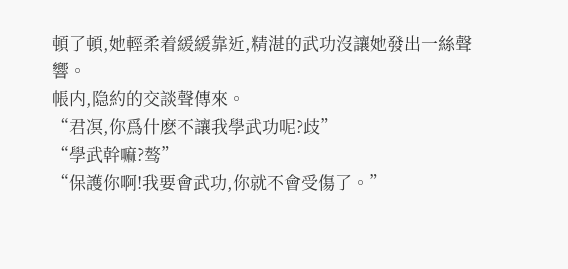頓了頓,她輕柔着緩緩靠近,精湛的武功沒讓她發出一絲聲響。
帳内,隐約的交談聲傳來。
“君凕,你爲什麽不讓我學武功呢?歧”
“學武幹嘛?骜”
“保護你啊!我要會武功,你就不會受傷了。”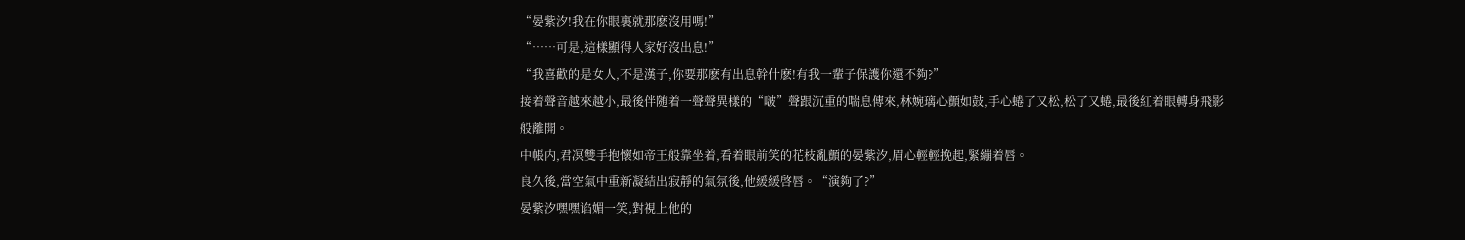“晏紫汐!我在你眼裏就那麽沒用嗎!”
“……可是,這樣顯得人家好沒出息!”
“我喜歡的是女人,不是漢子,你要那麽有出息幹什麽!有我一輩子保護你還不夠?”
接着聲音越來越小,最後伴随着一聲聲異樣的“啵”聲跟沉重的喘息傳來,林婉璃心顫如鼓,手心蜷了又松,松了又蜷,最後紅着眼轉身飛影般離開。
中帳内,君凕雙手抱懷如帝王般靠坐着,看着眼前笑的花枝亂顫的晏紫汐,眉心輕輕挽起,緊繃着唇。
良久後,當空氣中重新凝結出寂靜的氣氛後,他緩緩啓唇。“演夠了?”
晏紫汐嘿嘿谄媚一笑,對視上他的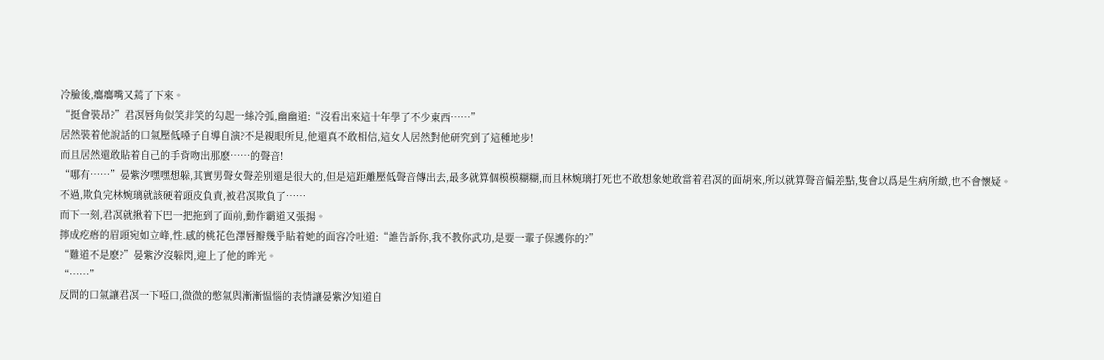冷臉後,癟癟嘴又蔫了下來。
“挺會裝昂?”君凕唇角似笑非笑的勾起一絲冷弧,幽幽道:“沒看出來這十年學了不少東西……”
居然裝着他說話的口氣壓低嗓子自導自演?不是親眼所見,他還真不敢相信,這女人居然對他研究到了這種地步!
而且居然還敢貼着自己的手背吻出那麽……的聲音!
“哪有……”晏紫汐嘿嘿想躲,其實男聲女聲差别還是很大的,但是這距離壓低聲音傳出去,最多就算個模模糊糊,而且林婉璃打死也不敢想象她敢當着君凕的面胡來,所以就算聲音偏差點,隻會以爲是生病所緻,也不會懷疑。
不過,欺負完林婉璃就該硬着頭皮負責,被君凕欺負了……
而下一刻,君凕就揪着下巴一把拖到了面前,動作霸道又張揚。
擰成疙瘩的眉頭宛如立峰,性.感的桃花色澤唇瓣幾乎貼着她的面容冷吐道:“誰告訴你,我不教你武功,是要一輩子保護你的?”
“難道不是麽?”晏紫汐沒躲閃,迎上了他的眸光。
“……”
反問的口氣讓君凕一下啞口,微微的憋氣與漸漸愠惱的表情讓晏紫汐知道自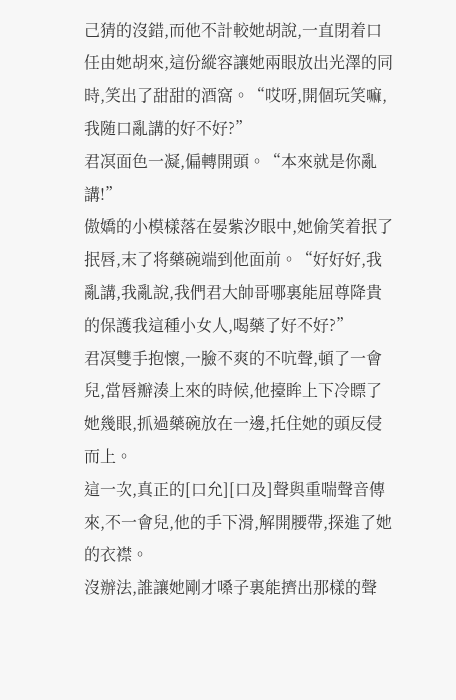己猜的沒錯,而他不計較她胡說,一直閉着口任由她胡來,這份縱容讓她兩眼放出光澤的同時,笑出了甜甜的酒窩。“哎呀,開個玩笑嘛,我随口亂講的好不好?”
君凕面色一凝,偏轉開頭。“本來就是你亂講!”
傲嬌的小模樣落在晏紫汐眼中,她偷笑着抿了抿唇,末了将藥碗端到他面前。“好好好,我亂講,我亂說,我們君大帥哥哪裏能屈尊降貴的保護我這種小女人,喝藥了好不好?”
君凕雙手抱懷,一臉不爽的不吭聲,頓了一會兒,當唇瓣湊上來的時候,他擡眸上下冷瞟了她幾眼,抓過藥碗放在一邊,托住她的頭反侵而上。
這一次,真正的[口允][口及]聲與重喘聲音傳來,不一會兒,他的手下滑,解開腰帶,探進了她的衣襟。
沒辦法,誰讓她剛才嗓子裏能擠出那樣的聲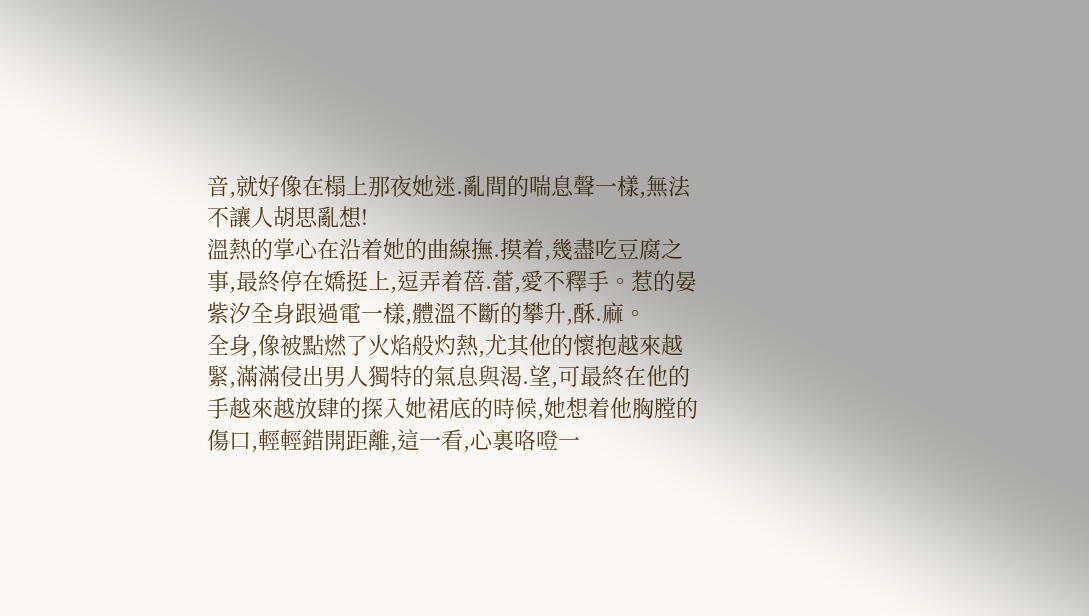音,就好像在榻上那夜她迷.亂間的喘息聲一樣,無法不讓人胡思亂想!
溫熱的掌心在沿着她的曲線撫.摸着,幾盡吃豆腐之事,最終停在嬌挺上,逗弄着蓓.蕾,愛不釋手。惹的晏紫汐全身跟過電一樣,體溫不斷的攀升,酥.麻。
全身,像被點燃了火焰般灼熱,尤其他的懷抱越來越緊,滿滿侵出男人獨特的氣息與渴.望,可最終在他的手越來越放肆的探入她裙底的時候,她想着他胸膛的傷口,輕輕錯開距離,這一看,心裏咯噔一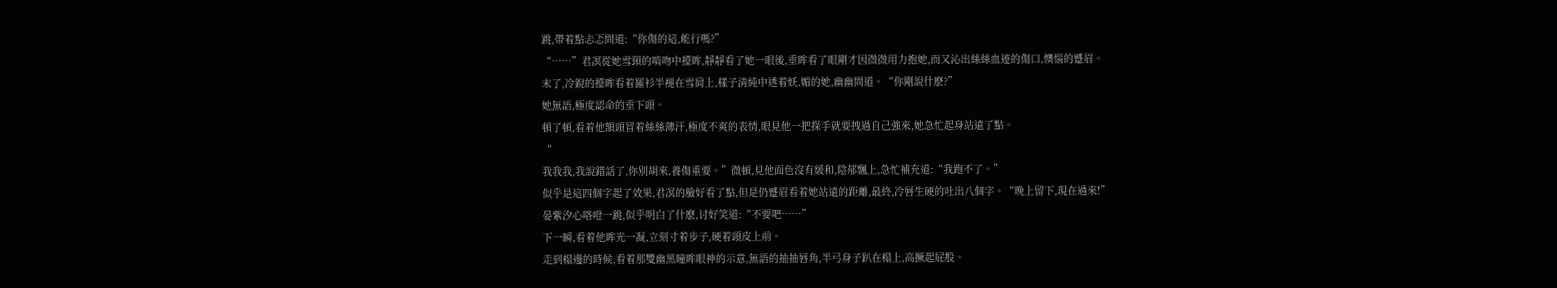跳,帶着點忐忑問道:“你傷的這,能行嗎?”
“……”君凕從她雪頸的啃吻中擡眸,靜靜看了她一眼後,垂眸看了眼剛才因微微用力抱她,而又沁出絲絲血迹的傷口,懊惱的蹙眉。
末了,冷銳的擡眸看着羅衫半褪在雪肩上,樣子清純中透着妖.媚的她,幽幽問道。“你剛說什麽?”
她無語,極度認命的垂下頭。
頓了頓,看着他額頭冒着絲絲薄汗,極度不爽的表情,眼見他一把探手就要拽過自己強來,她急忙起身站遠了點。
“
我我我,我說錯話了,你别胡來,養傷重要。”微頓,見他面色沒有緩和,陰郁飄上,急忙補充道:“我跑不了。”
似乎是這四個字起了效果,君凕的臉好看了點,但是仍蹙眉看着她站遠的距離,最終,冷唇生硬的吐出八個字。“晚上留下,現在過來!”
晏紫汐心咯噔一跳,似乎明白了什麽,讨好笑道:“不要吧……”
下一瞬,看着他眸光一凝,立刻寸着步子,硬着頭皮上前。
走到榻邊的時候,看着那雙幽黑瞳眸眼神的示意,無語的抽抽唇角,半弓身子趴在榻上,高撅起屁股。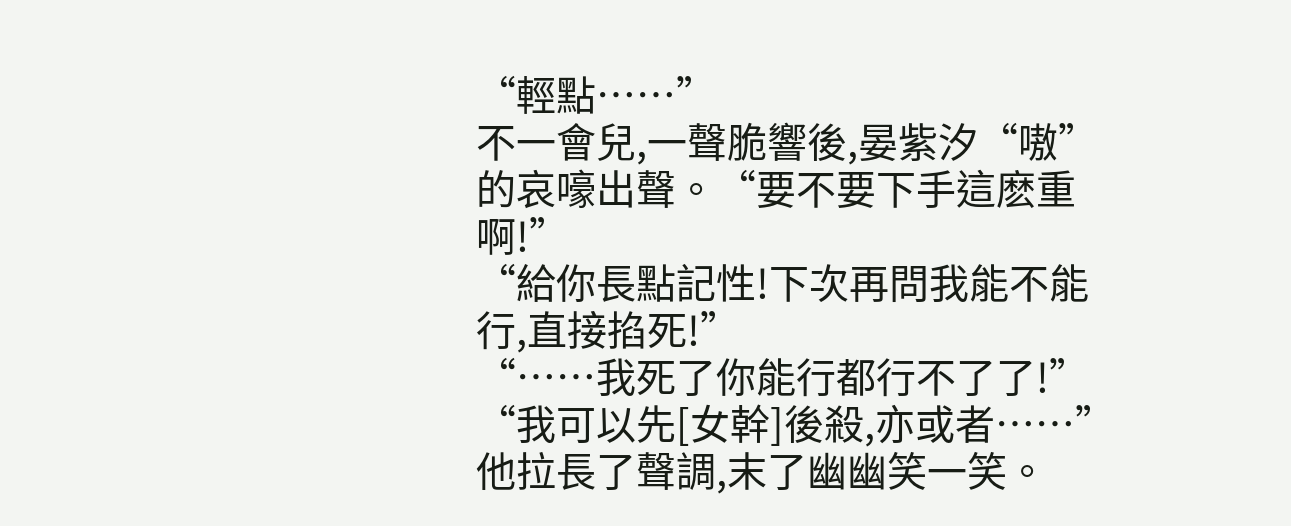“輕點……”
不一會兒,一聲脆響後,晏紫汐“嗷”的哀嚎出聲。“要不要下手這麽重啊!”
“給你長點記性!下次再問我能不能行,直接掐死!”
“……我死了你能行都行不了了!”
“我可以先[女幹]後殺,亦或者……”他拉長了聲調,末了幽幽笑一笑。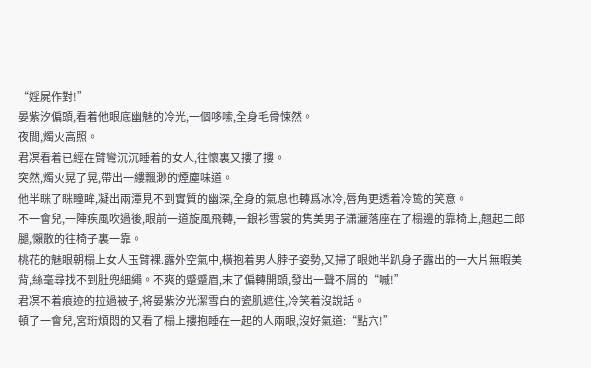“婬屍作對!”
晏紫汐偏頭,看着他眼底幽魅的冷光,一個哆嗦,全身毛骨悚然。
夜間,燭火高照。
君凕看着已經在臂彎沉沉睡着的女人,往懷裏又摟了摟。
突然,燭火晃了晃,帶出一縷飄渺的煙塵味道。
他半眯了眯瞳眸,凝出兩潭見不到實質的幽深,全身的氣息也轉爲冰冷,唇角更透着冷鸷的笑意。
不一會兒,一陣疾風吹過後,眼前一道旋風飛轉,一銀衫雪裳的隽美男子潇灑落座在了榻邊的靠椅上,翹起二郎腿,懶散的往椅子裏一靠。
桃花的魅眼朝榻上女人玉臂裸.露外空氣中,橫抱着男人脖子姿勢,又掃了眼她半趴身子露出的一大片無暇美背,絲毫尋找不到肚兜細繩。不爽的蹙蹙眉,末了偏轉開頭,發出一聲不屑的“嘁!”
君凕不着痕迹的拉過被子,将晏紫汐光潔雪白的瓷肌遮住,冷笑着沒說話。
頓了一會兒,宮珩煩悶的又看了榻上摟抱睡在一起的人兩眼,沒好氣道:“點穴!”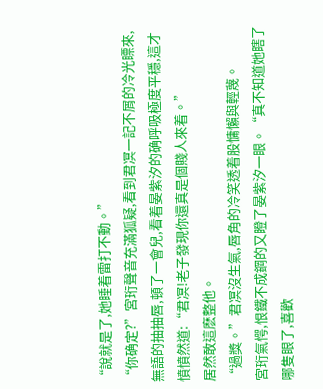“說就是了,她睡着雷打不動。”
“你确定?”宮珩聲音充滿狐疑,看到君凕一記不屑的冷光瞟來,無語的抽抽唇,頓了一會兒,看着晏紫汐的确呼吸極度平穩,這才憤憤然道:“君凕!老子發現你還真是個賤人來着。”
居然敢這麽整他。
“過獎。”君凕沒生氣,唇角的冷笑透着股慵懶與輕蔑。
宮珩氣愕,恨鐵不成鋼的又瞪了晏紫汐一眼。“真不知道她瞎了哪隻眼了,喜歡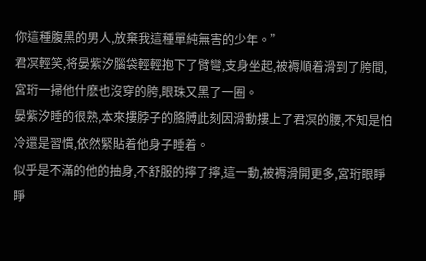你這種腹黑的男人,放棄我這種單純無害的少年。”
君凕輕笑,将晏紫汐腦袋輕輕抱下了臂彎,支身坐起,被褥順着滑到了胯間,宮珩一掃他什麽也沒穿的胯,眼珠又黑了一圈。
晏紫汐睡的很熟,本來摟脖子的胳膊此刻因滑動摟上了君凕的腰,不知是怕冷還是習慣,依然緊貼着他身子睡着。
似乎是不滿的他的抽身,不舒服的擰了擰,這一動,被褥滑開更多,宮珩眼睜睜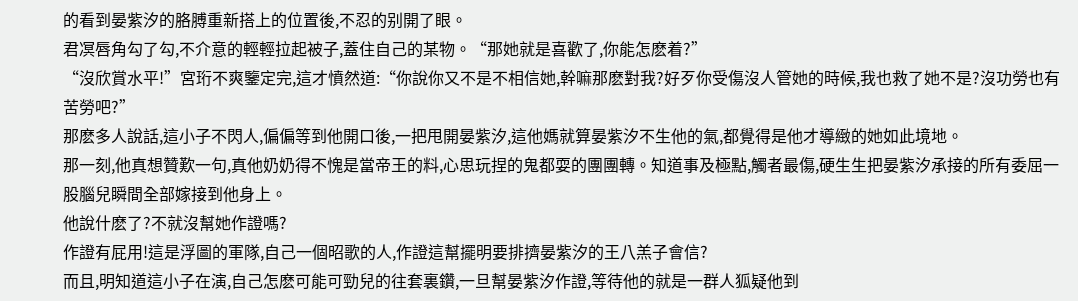的看到晏紫汐的胳膊重新搭上的位置後,不忍的别開了眼。
君凕唇角勾了勾,不介意的輕輕拉起被子,蓋住自己的某物。“那她就是喜歡了,你能怎麽着?”
“沒欣賞水平!”宮珩不爽鑒定完,這才憤然道:“你說你又不是不相信她,幹嘛那麽對我?好歹你受傷沒人管她的時候,我也救了她不是?沒功勞也有苦勞吧?”
那麽多人說話,這小子不閃人,偏偏等到他開口後,一把甩開晏紫汐,這他媽就算晏紫汐不生他的氣,都覺得是他才導緻的她如此境地。
那一刻,他真想贊歎一句,真他奶奶得不愧是當帝王的料,心思玩捏的鬼都耍的團團轉。知道事及極點,觸者最傷,硬生生把晏紫汐承接的所有委屈一股腦兒瞬間全部嫁接到他身上。
他說什麽了?不就沒幫她作證嗎?
作證有屁用!這是浮圖的軍隊,自己一個昭歌的人,作證這幫擺明要排擠晏紫汐的王八羔子會信?
而且,明知道這小子在演,自己怎麽可能可勁兒的往套裏鑽,一旦幫晏紫汐作證,等待他的就是一群人狐疑他到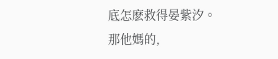底怎麽救得晏紫汐。
那他媽的,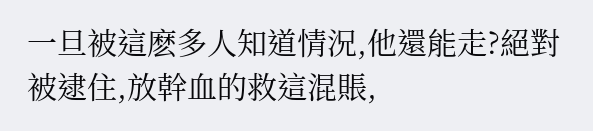一旦被這麽多人知道情況,他還能走?絕對被逮住,放幹血的救這混賬,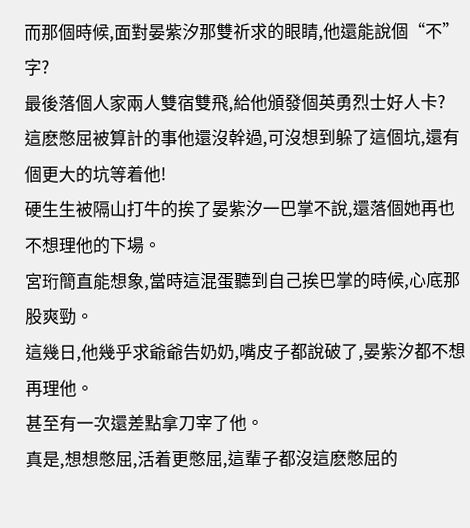而那個時候,面對晏紫汐那雙祈求的眼睛,他還能說個“不”字?
最後落個人家兩人雙宿雙飛,給他頒發個英勇烈士好人卡?
這麽憋屈被算計的事他還沒幹過,可沒想到躲了這個坑,還有個更大的坑等着他!
硬生生被隔山打牛的挨了晏紫汐一巴掌不說,還落個她再也不想理他的下場。
宮珩簡直能想象,當時這混蛋聽到自己挨巴掌的時候,心底那股爽勁。
這幾日,他幾乎求爺爺告奶奶,嘴皮子都說破了,晏紫汐都不想再理他。
甚至有一次還差點拿刀宰了他。
真是,想想憋屈,活着更憋屈,這輩子都沒這麽憋屈的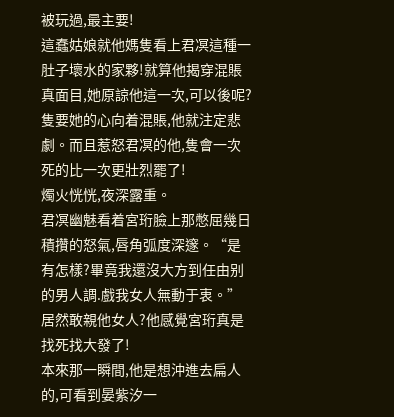被玩過,最主要!
這蠢姑娘就他媽隻看上君凕這種一肚子壞水的家夥!就算他揭穿混賬真面目,她原諒他這一次,可以後呢?
隻要她的心向着混賬,他就注定悲劇。而且惹怒君凕的他,隻會一次死的比一次更壯烈罷了!
燭火恍恍,夜深露重。
君凕幽魅看着宮珩臉上那憋屈幾日積攢的怒氣,唇角弧度深邃。“是有怎樣?畢竟我還沒大方到任由别的男人調.戲我女人無動于衷。”
居然敢親他女人?他感覺宮珩真是找死找大發了!
本來那一瞬間,他是想沖進去扁人的,可看到晏紫汐一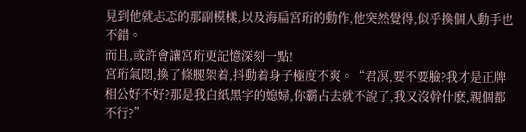見到他就忐忑的那副模樣,以及海扁宮珩的動作,他突然覺得,似乎換個人動手也不錯。
而且,或許會讓宮珩更記憶深刻一點!
宮珩氣悶,換了條腿架着,抖動着身子極度不爽。“君凕,要不要臉?我才是正牌相公好不好?那是我白紙黑字的媳婦,你霸占去就不說了,我又沒幹什麽,親個都不行?”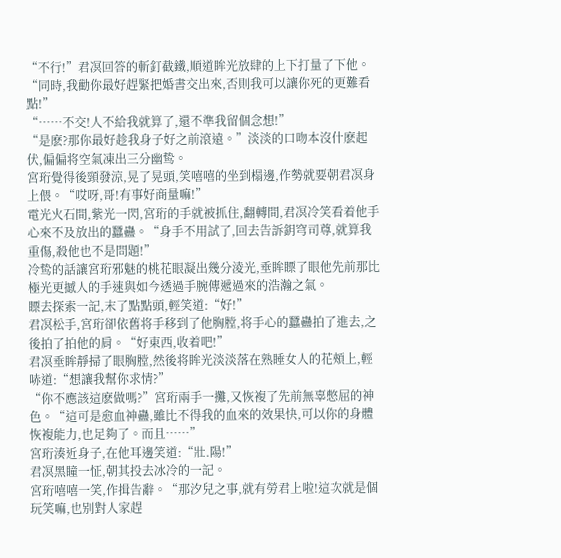“不行!”君凕回答的斬釘截鐵,順道眸光放肆的上下打量了下他。“同時,我勸你最好趕緊把婚書交出來,否則我可以讓你死的更難看點!”
“……不交!人不給我就算了,還不準我留個念想!”
“是麽?那你最好趁我身子好之前滾遠。”淡淡的口吻本沒什麽起伏,偏偏将空氣凍出三分幽鸷。
宮珩覺得後頸發涼,晃了晃頭,笑嘻嘻的坐到榻邊,作勢就要朝君凕身上偎。“哎呀,哥!有事好商量嘛!”
電光火石間,紫光一閃,宮珩的手就被抓住,翻轉間,君凕冷笑看着他手心來不及放出的蠶蠱。“身手不用試了,回去告訴鈅穹司尊,就算我重傷,殺他也不是問題!”
冷鸷的話讓宮珩邪魅的桃花眼凝出幾分淩光,垂眸瞟了眼他先前那比極光更撼人的手速與如今透過手腕傳遞過來的浩瀚之氣。
瞟去探索一記,末了點點頭,輕笑道:“好!”
君凕松手,宮珩卻依舊将手移到了他胸膛,将手心的蠶蠱拍了進去,之後拍了拍他的肩。“好東西,收着吧!”
君凕垂眸靜掃了眼胸膛,然後将眸光淡淡落在熟睡女人的花頰上,輕哧道:“想讓我幫你求情?”
“你不應該這麽做嗎?”宮珩兩手一攤,又恢複了先前無辜憋屈的神色。“這可是愈血神蠱,雖比不得我的血來的效果快,可以你的身體恢複能力,也足夠了。而且……”
宮珩湊近身子,在他耳邊笑道:“壯.陽!”
君凕黑瞳一怔,朝其投去冰冷的一記。
宮珩嘻嘻一笑,作揖告辭。“那汐兒之事,就有勞君上啦!這次就是個玩笑嘛,也别對人家趕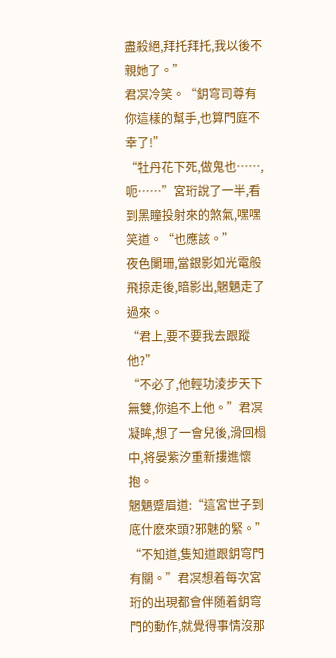盡殺絕,拜托拜托,我以後不親她了。”
君凕冷笑。“鈅穹司尊有你這樣的幫手,也算門庭不幸了!”
“牡丹花下死,做鬼也……,呃……”宮珩說了一半,看到黑瞳投射來的煞氣,嘿嘿笑道。“也應該。”
夜色闌珊,當銀影如光電般飛掠走後,暗影出,魍魉走了過來。
“君上,要不要我去跟蹤他?”
“不必了,他輕功淩步天下無雙,你追不上他。”君凕凝眸,想了一會兒後,滑回榻中,将晏紫汐重新摟進懷抱。
魍魉蹙眉道:“這宮世子到
底什麽來頭?邪魅的緊。”
“不知道,隻知道跟鈅穹門有關。”君凕想着每次宮珩的出現都會伴随着鈅穹門的動作,就覺得事情沒那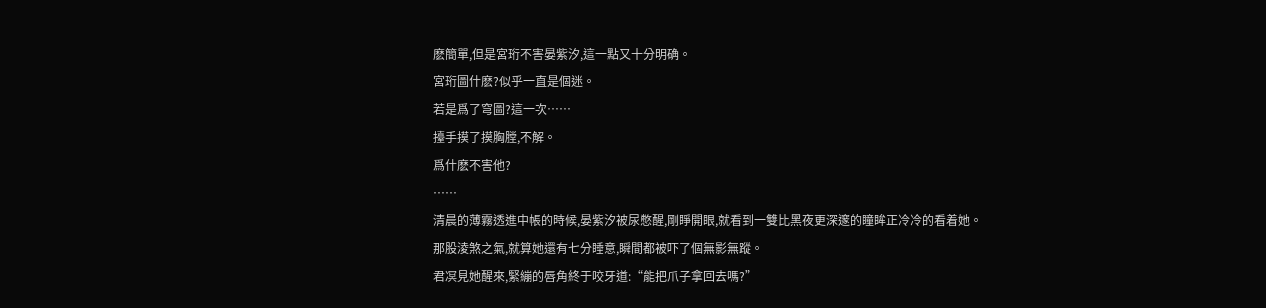麽簡單,但是宮珩不害晏紫汐,這一點又十分明确。
宮珩圖什麽?似乎一直是個迷。
若是爲了穹圖?這一次……
擡手摸了摸胸膛,不解。
爲什麽不害他?
……
清晨的薄霧透進中帳的時候,晏紫汐被尿憋醒,剛睜開眼,就看到一雙比黑夜更深邃的瞳眸正冷冷的看着她。
那股淩煞之氣,就算她還有七分睡意,瞬間都被吓了個無影無蹤。
君凕見她醒來,緊繃的唇角終于咬牙道:“能把爪子拿回去嗎?”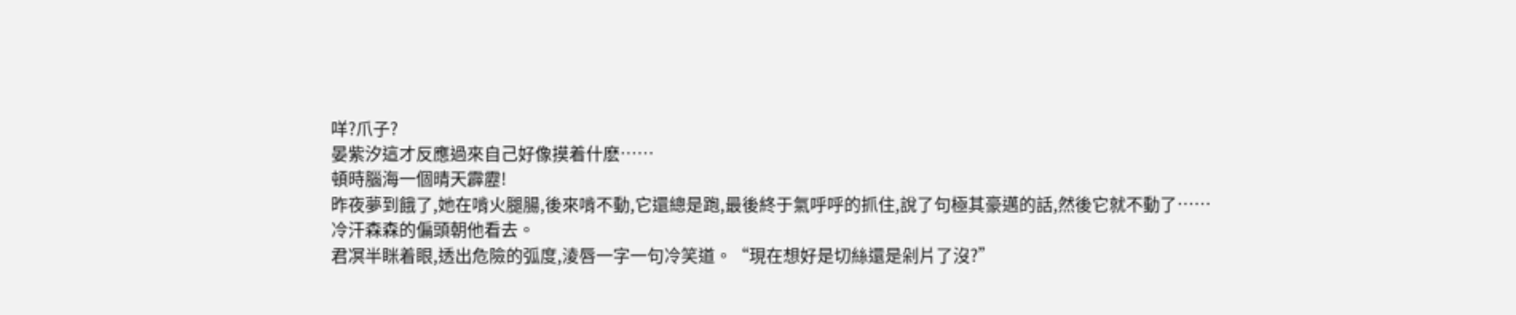咩?爪子?
晏紫汐這才反應過來自己好像摸着什麽……
頓時腦海一個晴天霹靂!
昨夜夢到餓了,她在啃火腿腸,後來啃不動,它還總是跑,最後終于氣呼呼的抓住,說了句極其豪邁的話,然後它就不動了……
冷汗森森的偏頭朝他看去。
君凕半眯着眼,透出危險的弧度,淩唇一字一句冷笑道。“現在想好是切絲還是剁片了沒?”